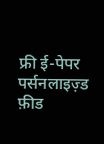फ्री ई-पेपर
पर्सनलाइज़्ड फ़ीड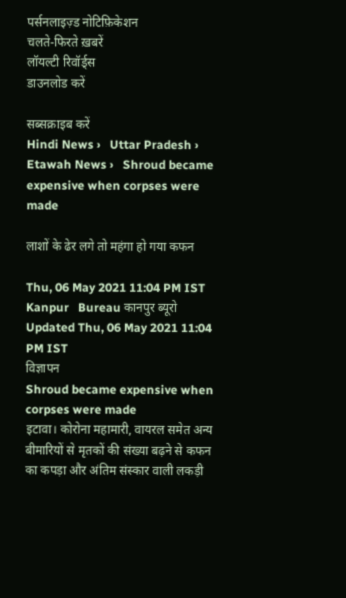पर्सनलाइज़्ड नोटिफ़िकेशन
चलते-फिरते ख़बरें
लॉयल्टी रिवॉर्ड्स
डाउनलोड करें

सब्सक्राइब करें
Hindi News ›   Uttar Pradesh ›   Etawah News ›   Shroud became expensive when corpses were made

लाशों के ढेर लगे तो महंगा हो गया कफन

Thu, 06 May 2021 11:04 PM IST
Kanpur   Bureau कानपुर ब्यूरो
Updated Thu, 06 May 2021 11:04 PM IST
विज्ञापन
Shroud became expensive when corpses were made
इटावा। कोरोना महामारी, वायरल समेत अन्य बीमारियों से मृतकों की संख्या बढ़ने से कफन का कपड़ा और अंतिम संस्कार वाली लकड़ी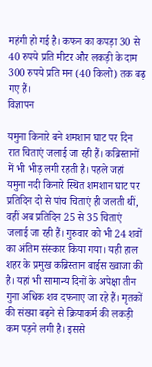महंगी हो गई है। कफन का कपड़ा 30 से 40 रुपये प्रति मीटर और लकड़ी के दाम 300 रुपये प्रति मन (40 किलो) तक बढ़ गए हैं।
विज्ञापन

यमुना किनारे बने शमशान घाट पर दिन रात चिताएं जलाई जा रही हैं। कब्रिस्तानों में भी भीड़ लगी रहती है। पहले जहां यमुना नदी किनारे स्थित शमशान घाट पर प्रतिदिन दो से पांच चिताएं ही जलती थीं, वहीं अब प्रतिदिन 25 से 35 चिताएं जलाई जा रही हैं। गुरुवार को भी 24 शवों का अंतिम संस्कार किया गया। यही हाल शहर के प्रमुख कब्रिस्तान बाईस ख्वाजा की है। यहां भी सामान्य दिनों के अपेक्षा तीन गुना अधिक शव दफनाए जा रहे हैं। मृतकों की संख्या बढ़ने से क्रियाकर्म की लकड़ी कम पड़ने लगी है। इससे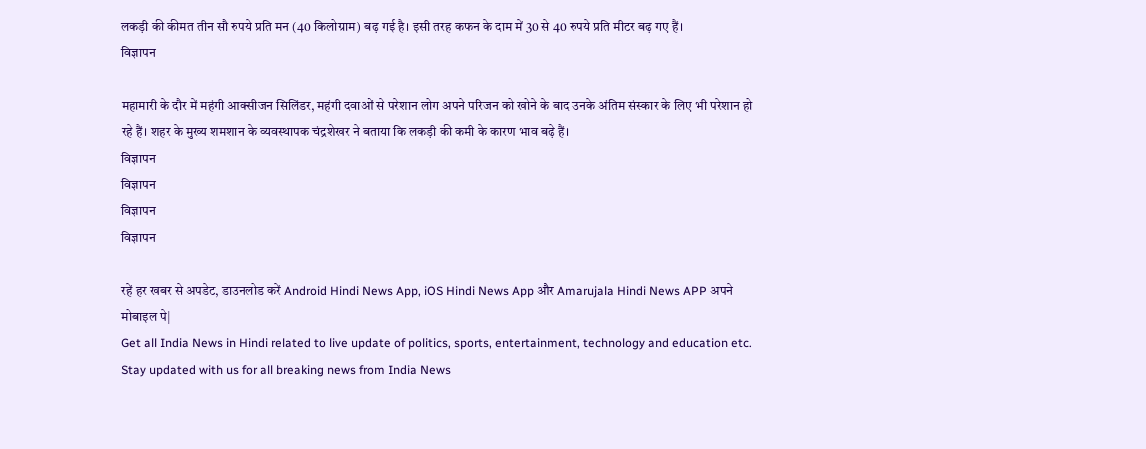लकड़ी की कीमत तीन सौ रुपये प्रति मन (40 किलोग्राम) बढ़ गई है। इसी तरह कफन के दाम में 30 से 40 रुपये प्रति मीटर बढ़ गए हैं।
विज्ञापन

महामारी के दौर में महंगी आक्सीजन सिलिंडर, महंगी दवाओं से परेशान लोग अपने परिजन को खोने के बाद उनके अंतिम संस्कार के लिए भी परेशान हो रहे हैं। शहर के मुख्य शमशान के व्यवस्थापक चंद्रशेखर ने बताया कि लकड़ी की कमी के कारण भाव बढ़े हैं।
विज्ञापन
विज्ञापन
विज्ञापन
विज्ञापन

रहें हर खबर से अपडेट, डाउनलोड करें Android Hindi News App, iOS Hindi News App और Amarujala Hindi News APP अपने मोबाइल पे|
Get all India News in Hindi related to live update of politics, sports, entertainment, technology and education etc. Stay updated with us for all breaking news from India News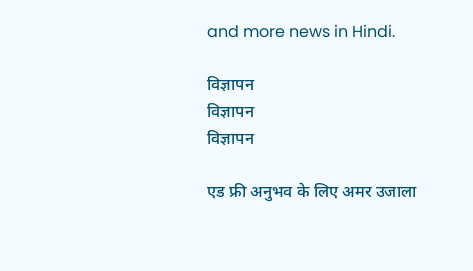and more news in Hindi.

विज्ञापन
विज्ञापन
विज्ञापन

एड फ्री अनुभव के लिए अमर उजाला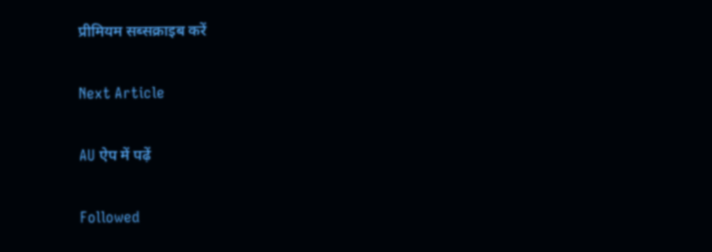प्रीमियम सब्सक्राइब करें

Next Article

AU ऐप में पढ़ें

Followed